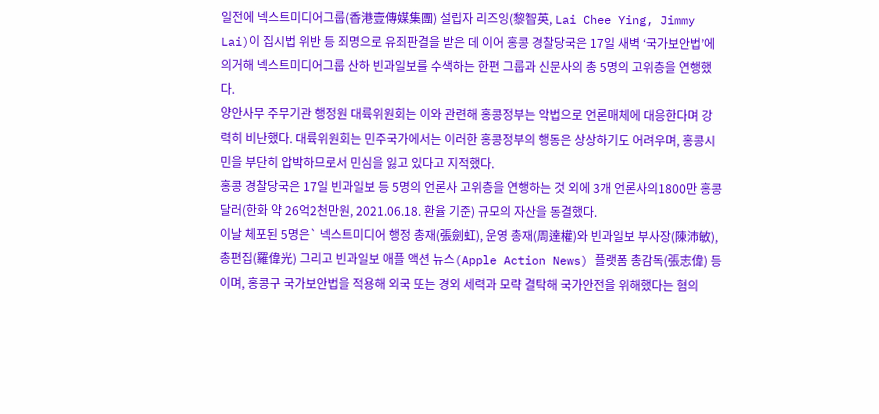일전에 넥스트미디어그룹(香港壹傳媒集團) 설립자 리즈잉(黎智英, Lai Chee Ying, Jimmy Lai)이 집시법 위반 등 죄명으로 유죄판결을 받은 데 이어 홍콩 경찰당국은 17일 새벽 ‘국가보안법’에 의거해 넥스트미디어그룹 산하 빈과일보를 수색하는 한편 그룹과 신문사의 총 5명의 고위층을 연행했다.
양안사무 주무기관 행정원 대륙위원회는 이와 관련해 홍콩정부는 악법으로 언론매체에 대응한다며 강력히 비난했다. 대륙위원회는 민주국가에서는 이러한 홍콩정부의 행동은 상상하기도 어려우며, 홍콩시민을 부단히 압박하므로서 민심을 잃고 있다고 지적했다.
홍콩 경찰당국은 17일 빈과일보 등 5명의 언론사 고위층을 연행하는 것 외에 3개 언론사의1800만 홍콩달러(한화 약 26억2천만원, 2021.06.18. 환율 기준) 규모의 자산을 동결했다.
이날 체포된 5명은` 넥스트미디어 행정 총재(張劍虹), 운영 총재(周達權)와 빈과일보 부사장(陳沛敏), 총편집(羅偉光) 그리고 빈과일보 애플 액션 뉴스(Apple Action News) 플랫폼 총감독(張志偉) 등이며, 홍콩구 국가보안법을 적용해 외국 또는 경외 세력과 모략 결탁해 국가안전을 위해했다는 혐의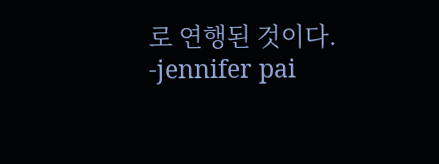로 연행된 것이다. -jennifer pai